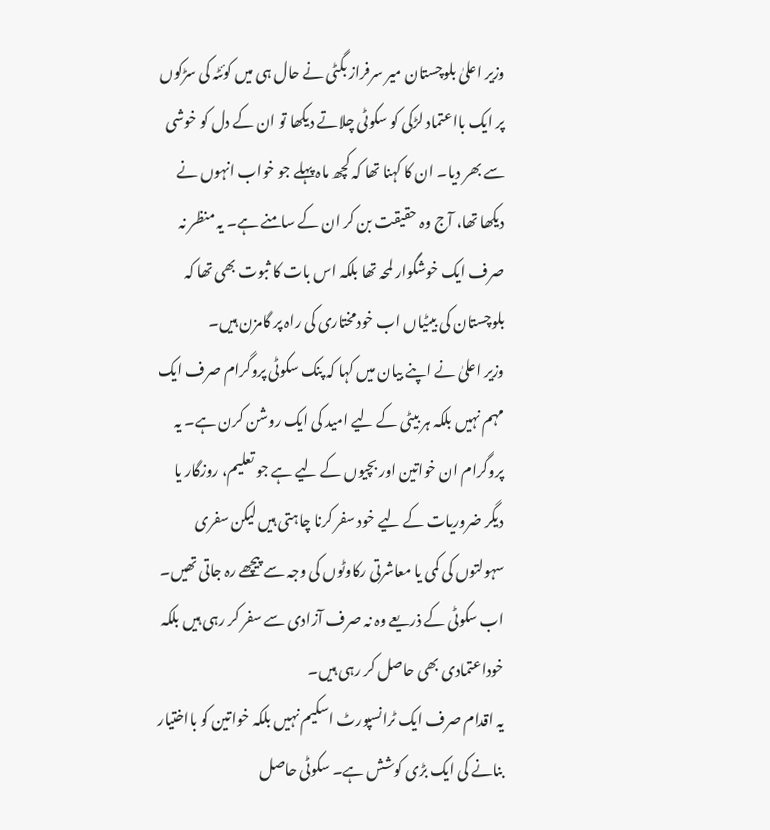وزیر اعلیٰ بلوچستان میر سرفراز بگٹی نے حال ہی میں کوئٹہ کی سڑکوں پر ایک بااعتماد لڑکی کو سکوٹی چلاتے دیکھا تو ان کے دل کو خوشی سے بھر دیا۔ ان کا کہنا تھا کہ کچھ ماہ پہلے جو خواب انہوں نے دیکھا تھا، آج وہ حقیقت بن کر ان کے سامنے ہے۔ یہ منظر نہ صرف ایک خوشگوار لمحہ تھا بلکہ اس بات کا ثبوت بھی تھا کہ بلوچستان کی بیٹیاں اب خودمختاری کی راہ پر گامزن ہیں۔
وزیر اعلیٰ نے اپنے بیان میں کہا کہ پنک سکوٹی پروگرام صرف ایک مہم نہیں بلکہ ہر بیٹی کے لیے امید کی ایک روشن کرن ہے۔ یہ پروگرام ان خواتین اور بچیوں کے لیے ہے جو تعلیم، روزگار یا دیگر ضروریات کے لیے خود سفر کرنا چاہتی ہیں لیکن سفری سہولتوں کی کمی یا معاشرتی رکاوٹوں کی وجہ سے پیچھے رہ جاتی تھیں۔ اب سکوٹی کے ذریعے وہ نہ صرف آزادی سے سفر کر رہی ہیں بلکہ خوداعتمادی بھی حاصل کر رہی ہیں۔
یہ اقدام صرف ایک ٹرانسپورٹ اسکیم نہیں بلکہ خواتین کو بااختیار بنانے کی ایک بڑی کوشش ہے۔ سکوٹی حاصل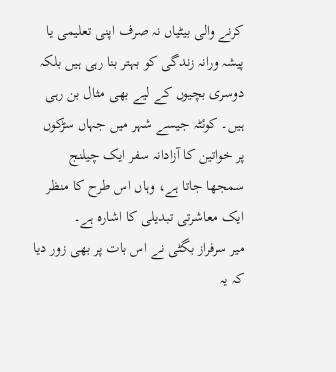کرنے والی بیٹیاں نہ صرف اپنی تعلیمی یا پیشہ ورانہ زندگی کو بہتر بنا رہی ہیں بلکہ دوسری بچیوں کے لیے بھی مثال بن رہی ہیں۔ کوئٹہ جیسے شہر میں جہاں سڑکوں پر خواتین کا آزادانہ سفر ایک چیلنج سمجھا جاتا ہے، وہاں اس طرح کا منظر ایک معاشرتی تبدیلی کا اشارہ ہے۔
میر سرفراز بگٹی نے اس بات پر بھی زور دیا کہ یہ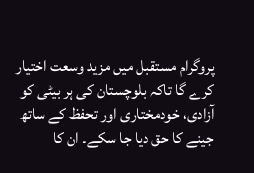پروگرام مستقبل میں مزید وسعت اختیار کرے گا تاکہ بلوچستان کی ہر بیٹی کو آزادی، خودمختاری اور تحفظ کے ساتھ جینے کا حق دیا جا سکے۔ ان کا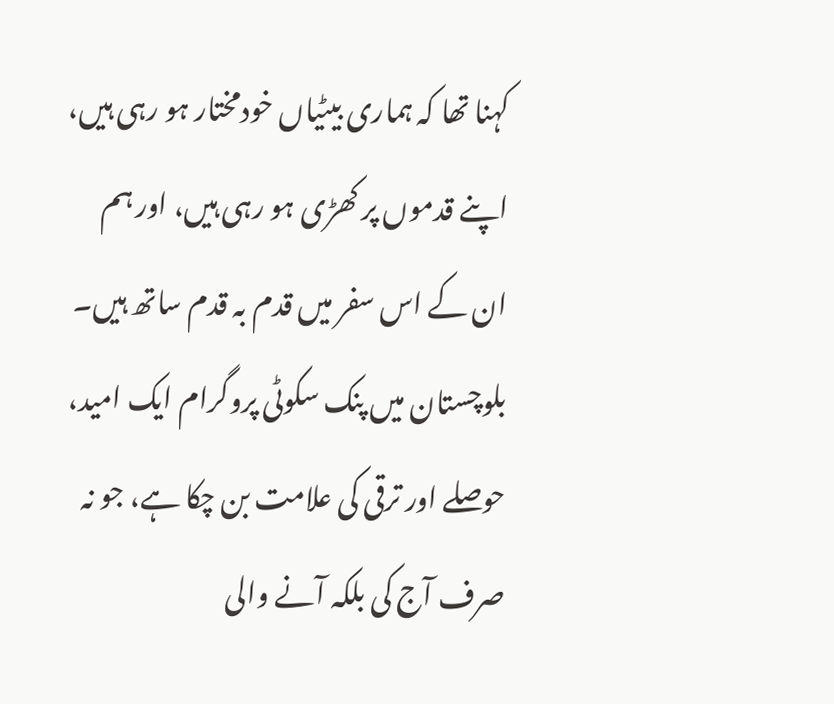کہنا تھا کہ ہماری بیٹیاں خودمختار ہو رہی ہیں، اپنے قدموں پر کھڑی ہو رہی ہیں، اور ہم ان کے اس سفر میں قدم بہ قدم ساتھ ہیں۔
بلوچستان میں پنک سکوٹی پروگرام ایک امید، حوصلے اور ترقی کی علامت بن چکا ہے، جو نہ صرف آج کی بلکہ آنے والی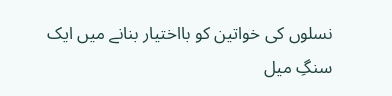نسلوں کی خواتین کو بااختیار بنانے میں ایک سنگِ میل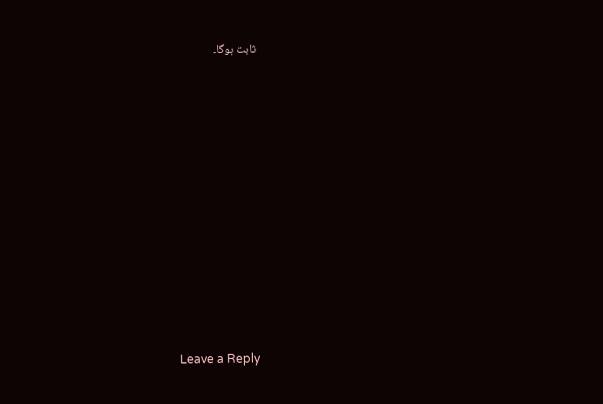ثابت ہوگا۔













Leave a Reply